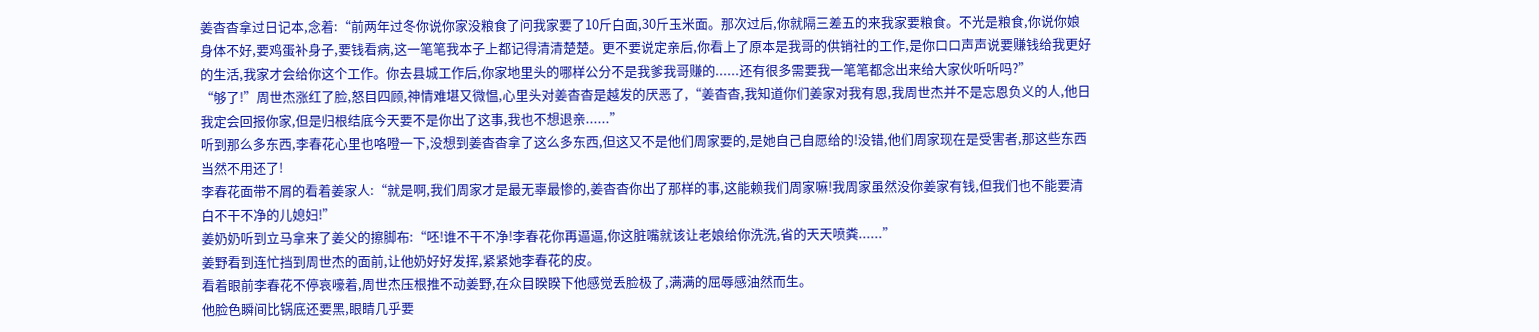姜杳杳拿过日记本,念着:“前两年过冬你说你家没粮食了问我家要了10斤白面,30斤玉米面。那次过后,你就隔三差五的来我家要粮食。不光是粮食,你说你娘身体不好,要鸡蛋补身子,要钱看病,这一笔笔我本子上都记得清清楚楚。更不要说定亲后,你看上了原本是我哥的供销社的工作,是你口口声声说要赚钱给我更好的生活,我家才会给你这个工作。你去县城工作后,你家地里头的哪样公分不是我爹我哥赚的......还有很多需要我一笔笔都念出来给大家伙听听吗?”
“够了!”周世杰涨红了脸,怒目四顾,神情难堪又微愠,心里头对姜杳杳是越发的厌恶了,“姜杳杳,我知道你们姜家对我有恩,我周世杰并不是忘恩负义的人,他日我定会回报你家,但是归根结底今天要不是你出了这事,我也不想退亲......”
听到那么多东西,李春花心里也咯噔一下,没想到姜杳杳拿了这么多东西,但这又不是他们周家要的,是她自己自愿给的!没错,他们周家现在是受害者,那这些东西当然不用还了!
李春花面带不屑的看着姜家人:“就是啊,我们周家才是最无辜最惨的,姜杳杳你出了那样的事,这能赖我们周家嘛!我周家虽然没你姜家有钱,但我们也不能要清白不干不净的儿媳妇!”
姜奶奶听到立马拿来了姜父的擦脚布:“呸!谁不干不净!李春花你再逼逼,你这脏嘴就该让老娘给你洗洗,省的天天喷粪......”
姜野看到连忙挡到周世杰的面前,让他奶好好发挥,紧紧她李春花的皮。
看着眼前李春花不停哀嚎着,周世杰压根推不动姜野,在众目睽睽下他感觉丢脸极了,满满的屈辱感油然而生。
他脸色瞬间比锅底还要黑,眼睛几乎要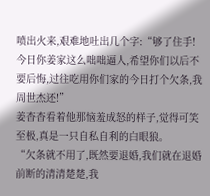喷出火来,艰难地吐出几个字:“够了住手!今日你姜家这么咄咄逼人,希望你们以后不要后悔,过往吃用你们家的今日打个欠条,我周世杰还!”
姜杳杳看着他那恼羞成怒的样子,觉得可笑至极,真是一只自私自利的白眼狼。
“欠条就不用了,既然要退婚,我们就在退婚前断的清清楚楚,我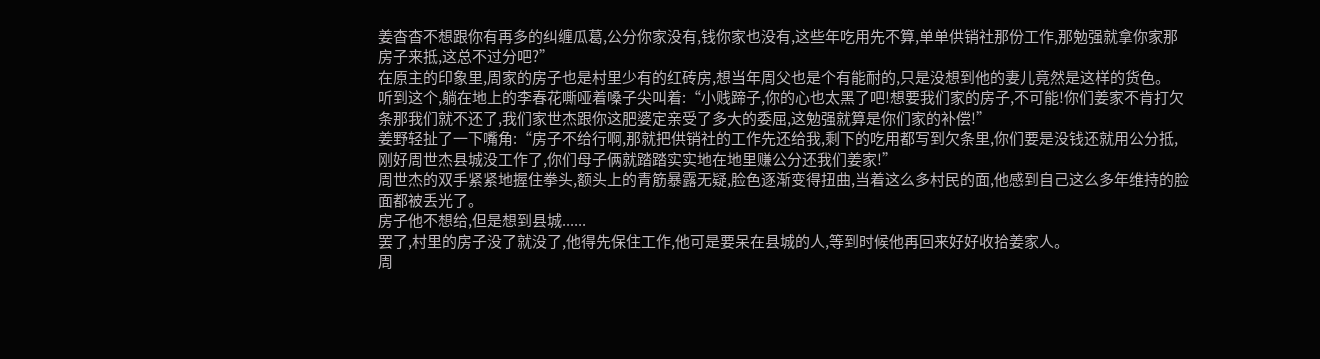姜杳杳不想跟你有再多的纠缠瓜葛,公分你家没有,钱你家也没有,这些年吃用先不算,单单供销社那份工作,那勉强就拿你家那房子来抵,这总不过分吧?”
在原主的印象里,周家的房子也是村里少有的红砖房,想当年周父也是个有能耐的,只是没想到他的妻儿竟然是这样的货色。
听到这个,躺在地上的李春花嘶哑着嗓子尖叫着:“小贱蹄子,你的心也太黑了吧!想要我们家的房子,不可能!你们姜家不肯打欠条那我们就不还了,我们家世杰跟你这肥婆定亲受了多大的委屈,这勉强就算是你们家的补偿!”
姜野轻扯了一下嘴角:“房子不给行啊,那就把供销社的工作先还给我,剩下的吃用都写到欠条里,你们要是没钱还就用公分抵,刚好周世杰县城没工作了,你们母子俩就踏踏实实地在地里赚公分还我们姜家!”
周世杰的双手紧紧地握住拳头,额头上的青筋暴露无疑,脸色逐渐变得扭曲,当着这么多村民的面,他感到自己这么多年维持的脸面都被丢光了。
房子他不想给,但是想到县城......
罢了,村里的房子没了就没了,他得先保住工作,他可是要呆在县城的人,等到时候他再回来好好收拾姜家人。
周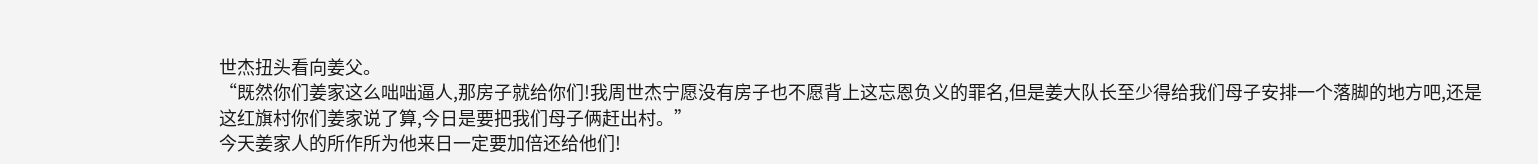世杰扭头看向姜父。
“既然你们姜家这么咄咄逼人,那房子就给你们!我周世杰宁愿没有房子也不愿背上这忘恩负义的罪名,但是姜大队长至少得给我们母子安排一个落脚的地方吧,还是这红旗村你们姜家说了算,今日是要把我们母子俩赶出村。”
今天姜家人的所作所为他来日一定要加倍还给他们!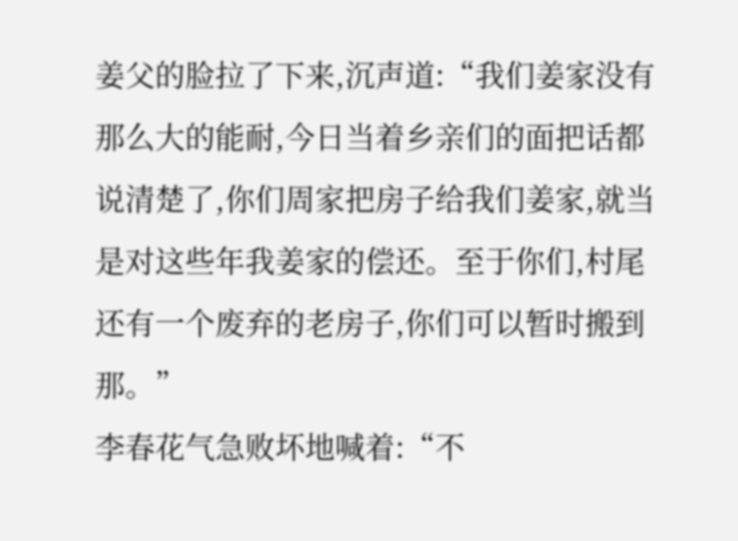姜父的脸拉了下来,沉声道:“我们姜家没有那么大的能耐,今日当着乡亲们的面把话都说清楚了,你们周家把房子给我们姜家,就当是对这些年我姜家的偿还。至于你们,村尾还有一个废弃的老房子,你们可以暂时搬到那。”
李春花气急败坏地喊着:“不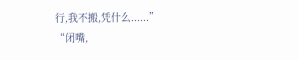行,我不搬,凭什么......”
“闭嘴,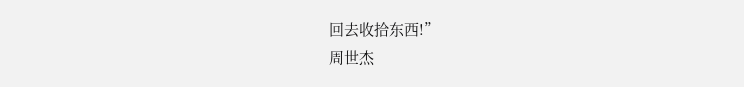回去收拾东西!”
周世杰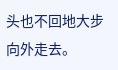头也不回地大步向外走去。